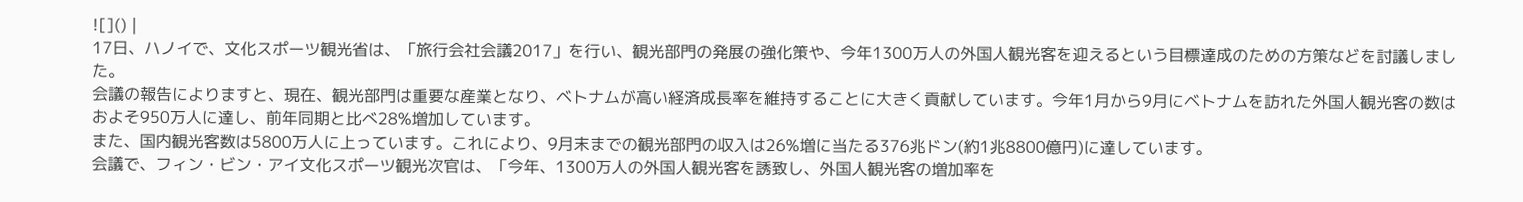![]() |
17日、ハノイで、文化スポーツ観光省は、「旅行会社会議2017」を行い、観光部門の発展の強化策や、今年1300万人の外国人観光客を迎えるという目標達成のための方策などを討議しました。
会議の報告によりますと、現在、観光部門は重要な産業となり、ベトナムが高い経済成長率を維持することに大きく貢献しています。今年1月から9月にベトナムを訪れた外国人観光客の数はおよそ950万人に達し、前年同期と比べ28%増加しています。
また、国内観光客数は5800万人に上っています。これにより、9月末までの観光部門の収入は26%増に当たる376兆ドン(約1兆8800億円)に達しています。
会議で、フィン・ビン・アイ文化スポーツ観光次官は、「今年、1300万人の外国人観光客を誘致し、外国人観光客の増加率を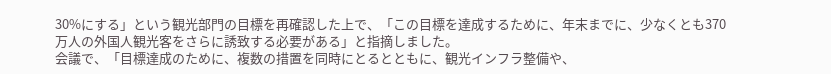30%にする」という観光部門の目標を再確認した上で、「この目標を達成するために、年末までに、少なくとも370万人の外国人観光客をさらに誘致する必要がある」と指摘しました。
会議で、「目標達成のために、複数の措置を同時にとるとともに、観光インフラ整備や、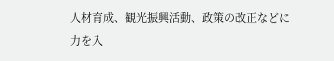人材育成、観光振興活動、政策の改正などに力を入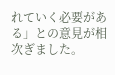れていく必要がある」との意見が相次ぎました。